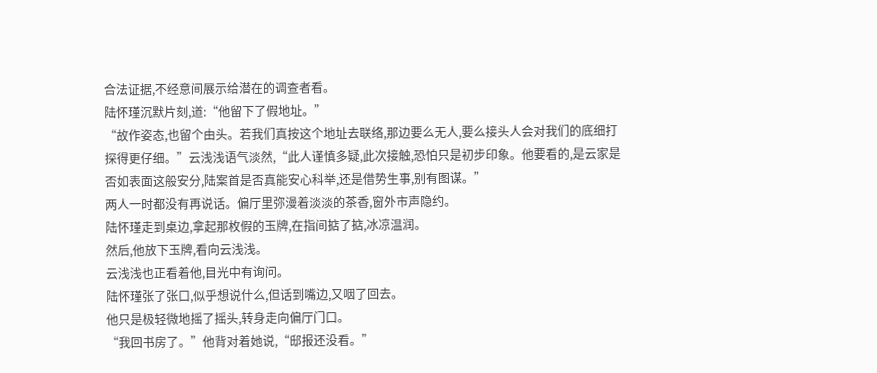合法证据,不经意间展示给潜在的调查者看。
陆怀瑾沉默片刻,道:“他留下了假地址。”
“故作姿态,也留个由头。若我们真按这个地址去联络,那边要么无人,要么接头人会对我们的底细打探得更仔细。”云浅浅语气淡然,“此人谨慎多疑,此次接触,恐怕只是初步印象。他要看的,是云家是否如表面这般安分,陆案首是否真能安心科举,还是借势生事,别有图谋。”
两人一时都没有再说话。偏厅里弥漫着淡淡的茶香,窗外市声隐约。
陆怀瑾走到桌边,拿起那枚假的玉牌,在指间掂了掂,冰凉温润。
然后,他放下玉牌,看向云浅浅。
云浅浅也正看着他,目光中有询问。
陆怀瑾张了张口,似乎想说什么,但话到嘴边,又咽了回去。
他只是极轻微地摇了摇头,转身走向偏厅门口。
“我回书房了。”他背对着她说,“邸报还没看。”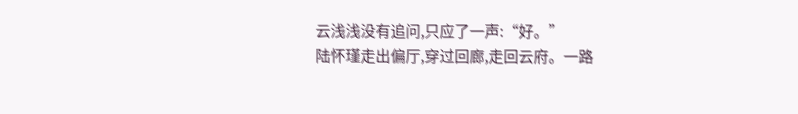云浅浅没有追问,只应了一声:“好。”
陆怀瑾走出偏厅,穿过回廊,走回云府。一路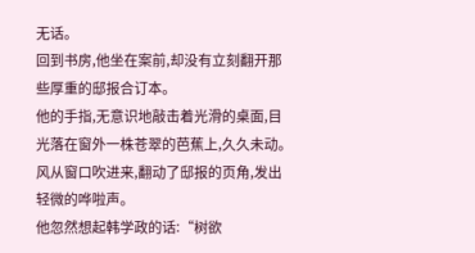无话。
回到书房,他坐在案前,却没有立刻翻开那些厚重的邸报合订本。
他的手指,无意识地敲击着光滑的桌面,目光落在窗外一株苍翠的芭蕉上,久久未动。
风从窗口吹进来,翻动了邸报的页角,发出轻微的哗啦声。
他忽然想起韩学政的话:“树欲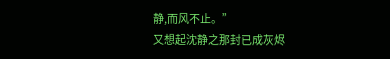静,而风不止。”
又想起沈静之那封已成灰烬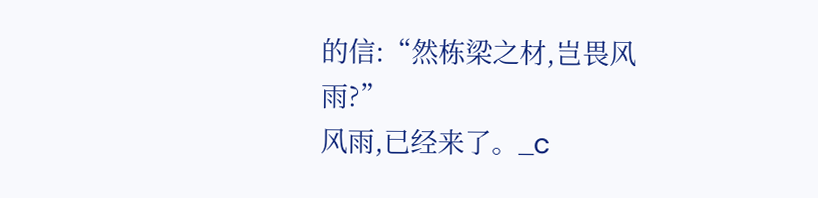的信:“然栋梁之材,岂畏风雨?”
风雨,已经来了。_c